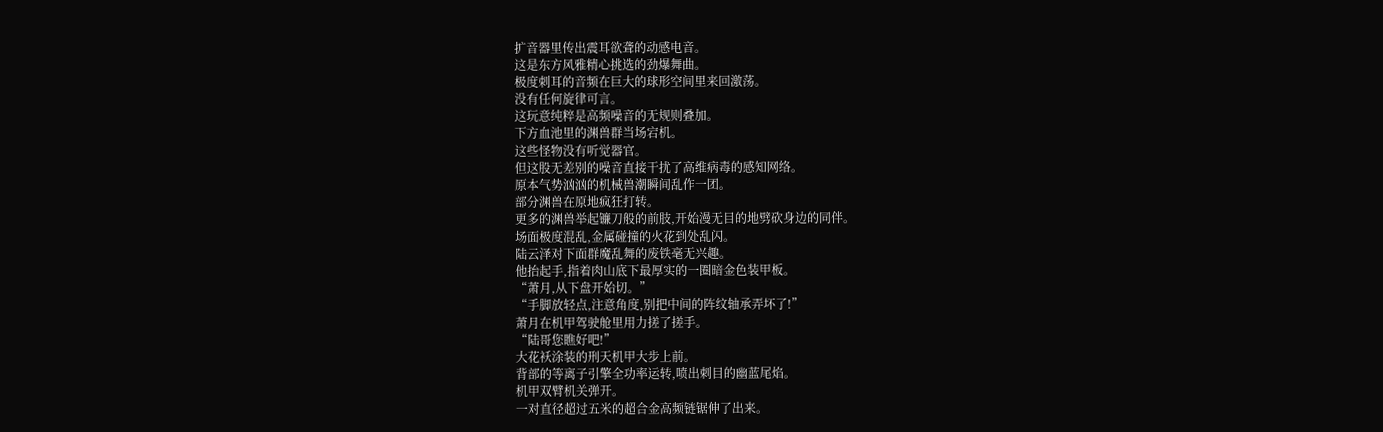扩音器里传出震耳欲聋的动感电音。
这是东方风雅精心挑选的劲爆舞曲。
极度刺耳的音频在巨大的球形空间里来回激荡。
没有任何旋律可言。
这玩意纯粹是高频噪音的无规则叠加。
下方血池里的渊兽群当场宕机。
这些怪物没有听觉器官。
但这股无差别的噪音直接干扰了高维病毒的感知网络。
原本气势汹汹的机械兽潮瞬间乱作一团。
部分渊兽在原地疯狂打转。
更多的渊兽举起镰刀般的前肢,开始漫无目的地劈砍身边的同伴。
场面极度混乱,金属碰撞的火花到处乱闪。
陆云泽对下面群魔乱舞的废铁毫无兴趣。
他抬起手,指着肉山底下最厚实的一圈暗金色装甲板。
“萧月,从下盘开始切。”
“手脚放轻点,注意角度,别把中间的阵纹轴承弄坏了!”
萧月在机甲驾驶舱里用力搓了搓手。
“陆哥您瞧好吧!”
大花袄涂装的刑天机甲大步上前。
背部的等离子引擎全功率运转,喷出刺目的幽蓝尾焰。
机甲双臂机关弹开。
一对直径超过五米的超合金高频链锯伸了出来。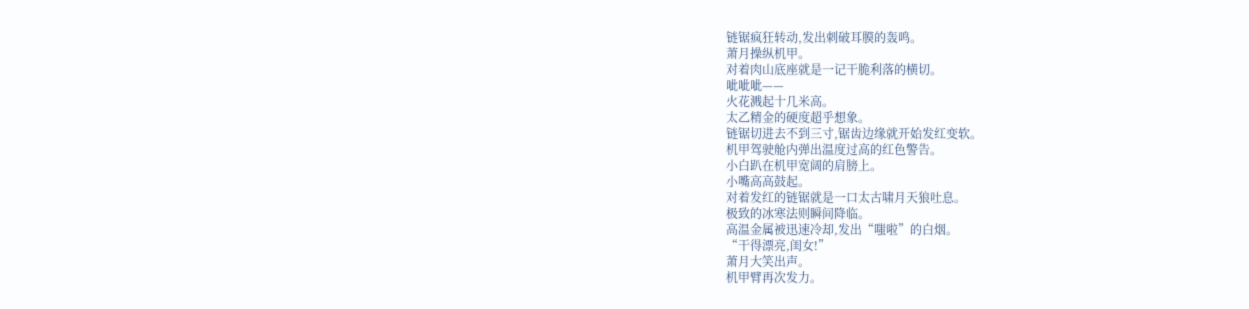链锯疯狂转动,发出刺破耳膜的轰鸣。
萧月操纵机甲。
对着肉山底座就是一记干脆利落的横切。
呲呲呲——
火花溅起十几米高。
太乙精金的硬度超乎想象。
链锯切进去不到三寸,锯齿边缘就开始发红变软。
机甲驾驶舱内弹出温度过高的红色警告。
小白趴在机甲宽阔的肩膀上。
小嘴高高鼓起。
对着发红的链锯就是一口太古啸月天狼吐息。
极致的冰寒法则瞬间降临。
高温金属被迅速冷却,发出“嗤啦”的白烟。
“干得漂亮,闺女!”
萧月大笑出声。
机甲臂再次发力。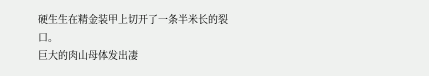硬生生在精金装甲上切开了一条半米长的裂口。
巨大的肉山母体发出凄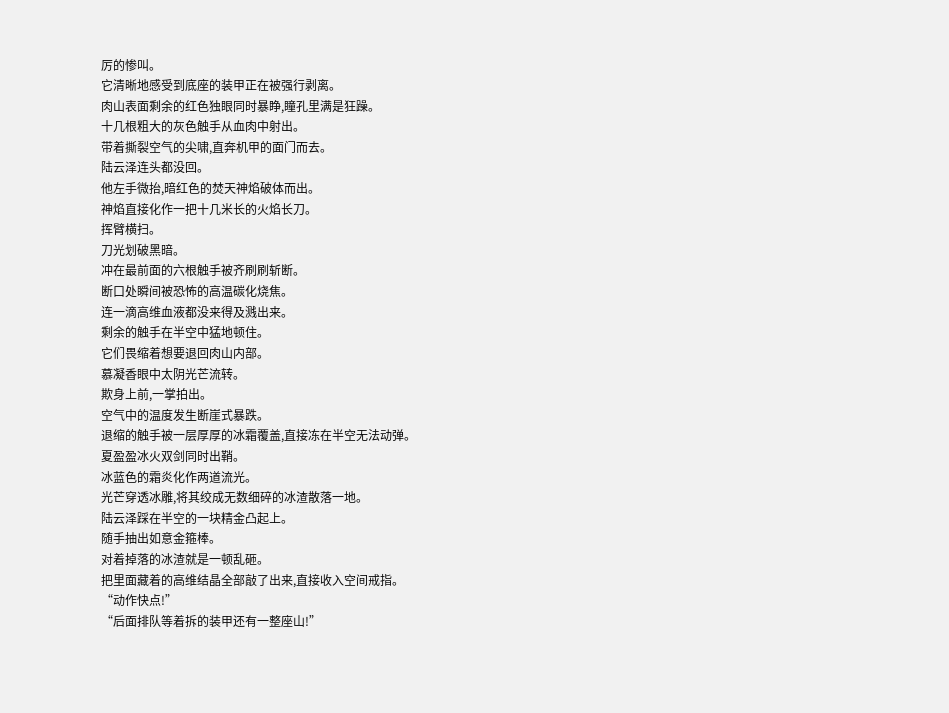厉的惨叫。
它清晰地感受到底座的装甲正在被强行剥离。
肉山表面剩余的红色独眼同时暴睁,瞳孔里满是狂躁。
十几根粗大的灰色触手从血肉中射出。
带着撕裂空气的尖啸,直奔机甲的面门而去。
陆云泽连头都没回。
他左手微抬,暗红色的焚天神焰破体而出。
神焰直接化作一把十几米长的火焰长刀。
挥臂横扫。
刀光划破黑暗。
冲在最前面的六根触手被齐刷刷斩断。
断口处瞬间被恐怖的高温碳化烧焦。
连一滴高维血液都没来得及溅出来。
剩余的触手在半空中猛地顿住。
它们畏缩着想要退回肉山内部。
慕凝香眼中太阴光芒流转。
欺身上前,一掌拍出。
空气中的温度发生断崖式暴跌。
退缩的触手被一层厚厚的冰霜覆盖,直接冻在半空无法动弹。
夏盈盈冰火双剑同时出鞘。
冰蓝色的霜炎化作两道流光。
光芒穿透冰雕,将其绞成无数细碎的冰渣散落一地。
陆云泽踩在半空的一块精金凸起上。
随手抽出如意金箍棒。
对着掉落的冰渣就是一顿乱砸。
把里面藏着的高维结晶全部敲了出来,直接收入空间戒指。
“动作快点!”
“后面排队等着拆的装甲还有一整座山!”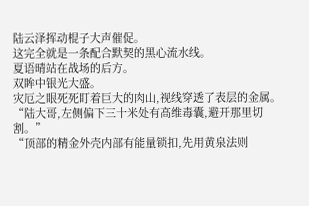陆云泽挥动棍子大声催促。
这完全就是一条配合默契的黑心流水线。
夏语晴站在战场的后方。
双眸中银光大盛。
灾厄之眼死死盯着巨大的肉山,视线穿透了表层的金属。
“陆大哥,左侧偏下三十米处有高维毒囊,避开那里切割。”
“顶部的精金外壳内部有能量锁扣,先用黄泉法则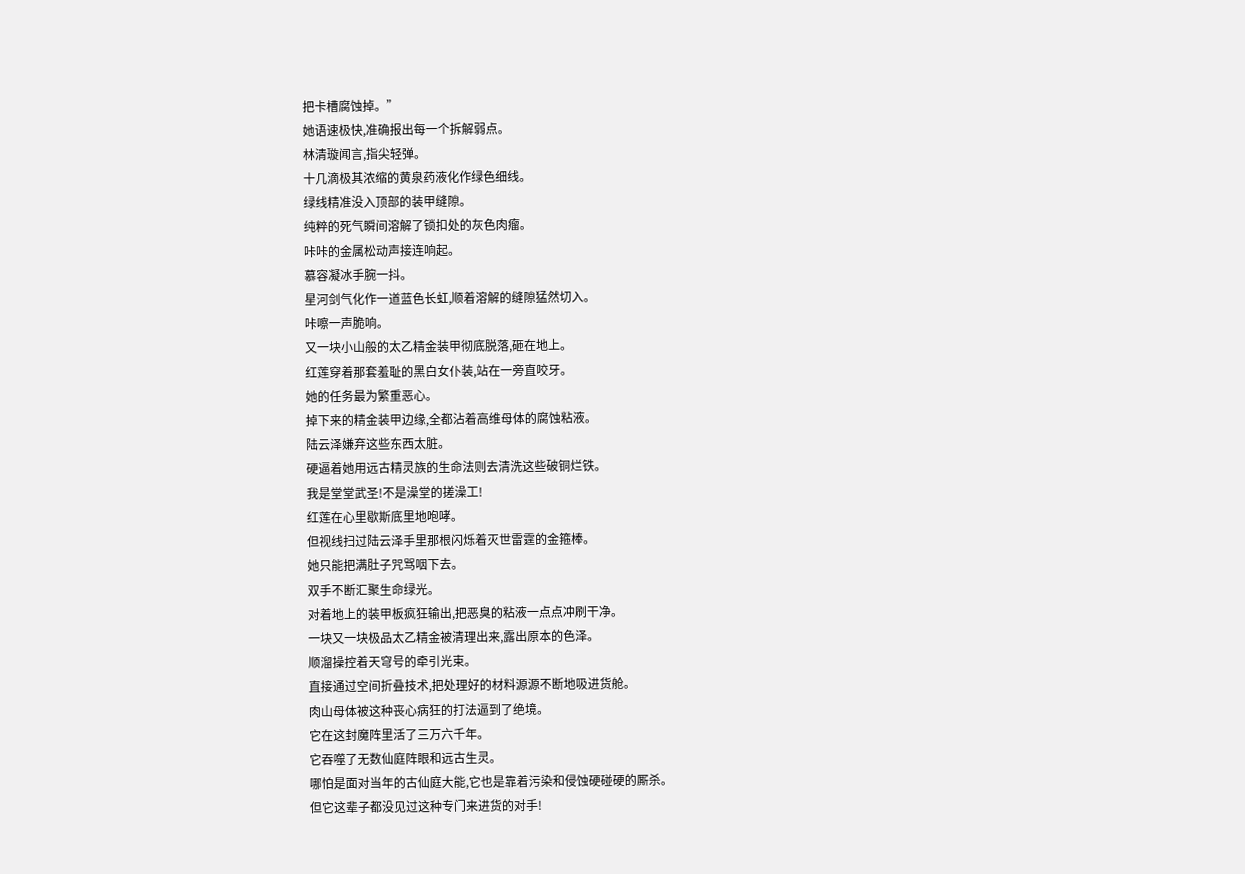把卡槽腐蚀掉。”
她语速极快,准确报出每一个拆解弱点。
林清璇闻言,指尖轻弹。
十几滴极其浓缩的黄泉药液化作绿色细线。
绿线精准没入顶部的装甲缝隙。
纯粹的死气瞬间溶解了锁扣处的灰色肉瘤。
咔咔的金属松动声接连响起。
慕容凝冰手腕一抖。
星河剑气化作一道蓝色长虹,顺着溶解的缝隙猛然切入。
咔嚓一声脆响。
又一块小山般的太乙精金装甲彻底脱落,砸在地上。
红莲穿着那套羞耻的黑白女仆装,站在一旁直咬牙。
她的任务最为繁重恶心。
掉下来的精金装甲边缘,全都沾着高维母体的腐蚀粘液。
陆云泽嫌弃这些东西太脏。
硬逼着她用远古精灵族的生命法则去清洗这些破铜烂铁。
我是堂堂武圣!不是澡堂的搓澡工!
红莲在心里歇斯底里地咆哮。
但视线扫过陆云泽手里那根闪烁着灭世雷霆的金箍棒。
她只能把满肚子咒骂咽下去。
双手不断汇聚生命绿光。
对着地上的装甲板疯狂输出,把恶臭的粘液一点点冲刷干净。
一块又一块极品太乙精金被清理出来,露出原本的色泽。
顺溜操控着天穹号的牵引光束。
直接通过空间折叠技术,把处理好的材料源源不断地吸进货舱。
肉山母体被这种丧心病狂的打法逼到了绝境。
它在这封魔阵里活了三万六千年。
它吞噬了无数仙庭阵眼和远古生灵。
哪怕是面对当年的古仙庭大能,它也是靠着污染和侵蚀硬碰硬的厮杀。
但它这辈子都没见过这种专门来进货的对手!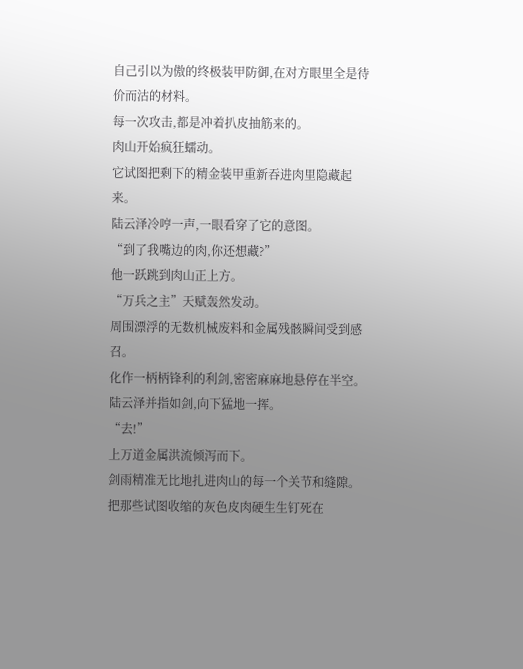自己引以为傲的终极装甲防御,在对方眼里全是待价而沽的材料。
每一次攻击,都是冲着扒皮抽筋来的。
肉山开始疯狂蠕动。
它试图把剩下的精金装甲重新吞进肉里隐藏起来。
陆云泽冷哼一声,一眼看穿了它的意图。
“到了我嘴边的肉,你还想藏?”
他一跃跳到肉山正上方。
“万兵之主”天赋轰然发动。
周围漂浮的无数机械废料和金属残骸瞬间受到感召。
化作一柄柄锋利的利剑,密密麻麻地悬停在半空。
陆云泽并指如剑,向下猛地一挥。
“去!”
上万道金属洪流倾泻而下。
剑雨精准无比地扎进肉山的每一个关节和缝隙。
把那些试图收缩的灰色皮肉硬生生钉死在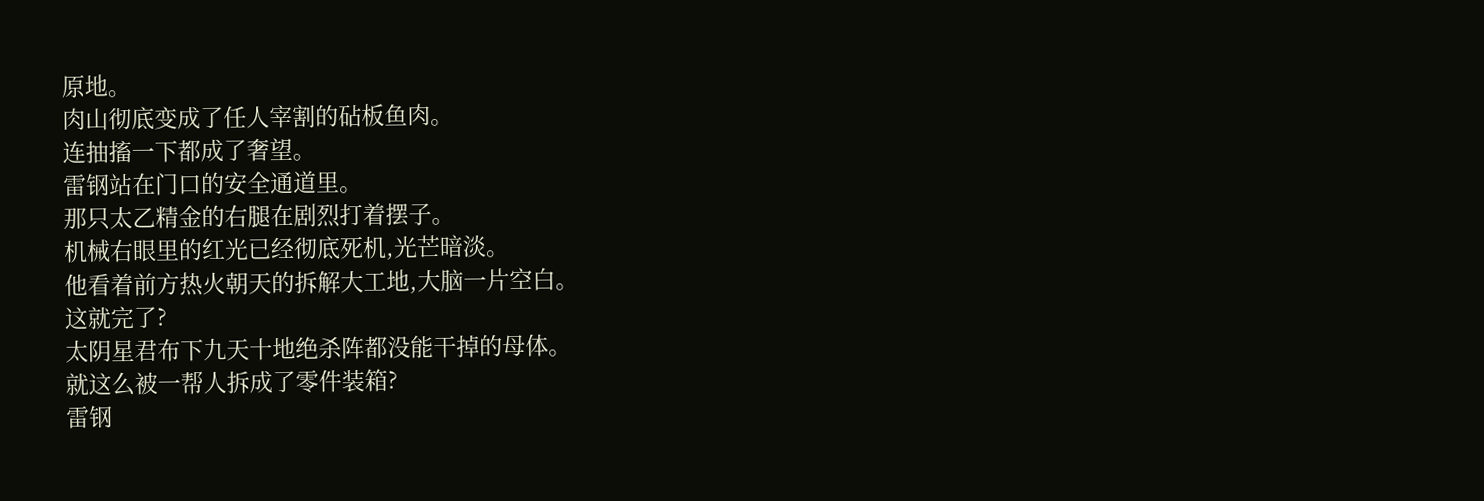原地。
肉山彻底变成了任人宰割的砧板鱼肉。
连抽搐一下都成了奢望。
雷钢站在门口的安全通道里。
那只太乙精金的右腿在剧烈打着摆子。
机械右眼里的红光已经彻底死机,光芒暗淡。
他看着前方热火朝天的拆解大工地,大脑一片空白。
这就完了?
太阴星君布下九天十地绝杀阵都没能干掉的母体。
就这么被一帮人拆成了零件装箱?
雷钢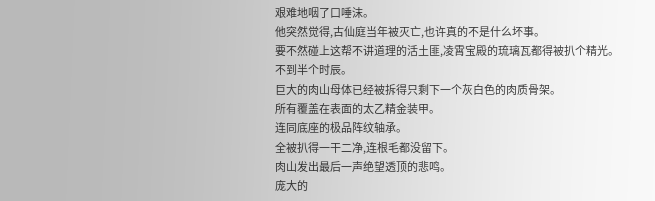艰难地咽了口唾沫。
他突然觉得,古仙庭当年被灭亡,也许真的不是什么坏事。
要不然碰上这帮不讲道理的活土匪,凌霄宝殿的琉璃瓦都得被扒个精光。
不到半个时辰。
巨大的肉山母体已经被拆得只剩下一个灰白色的肉质骨架。
所有覆盖在表面的太乙精金装甲。
连同底座的极品阵纹轴承。
全被扒得一干二净,连根毛都没留下。
肉山发出最后一声绝望透顶的悲鸣。
庞大的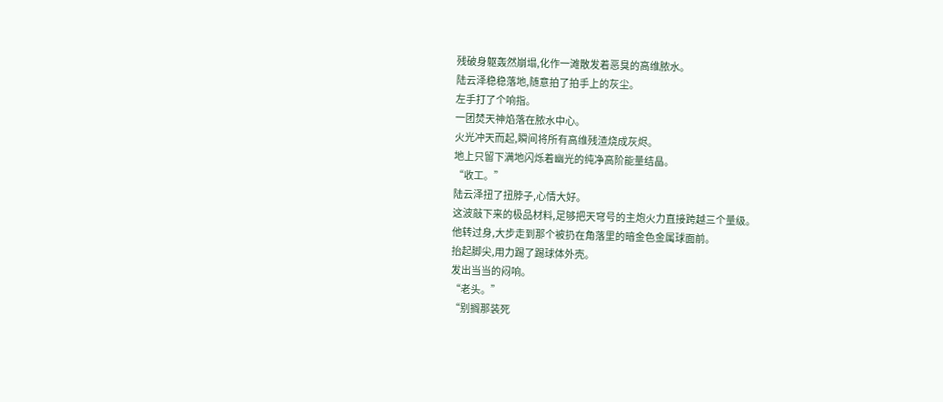残破身躯轰然崩塌,化作一滩散发着恶臭的高维脓水。
陆云泽稳稳落地,随意拍了拍手上的灰尘。
左手打了个响指。
一团焚天神焰落在脓水中心。
火光冲天而起,瞬间将所有高维残渣烧成灰烬。
地上只留下满地闪烁着幽光的纯净高阶能量结晶。
“收工。”
陆云泽扭了扭脖子,心情大好。
这波敲下来的极品材料,足够把天穹号的主炮火力直接跨越三个量级。
他转过身,大步走到那个被扔在角落里的暗金色金属球面前。
抬起脚尖,用力踢了踢球体外壳。
发出当当的闷响。
“老头。”
“别搁那装死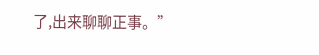了,出来聊聊正事。”